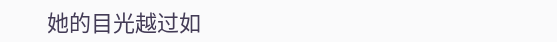她的目光越过如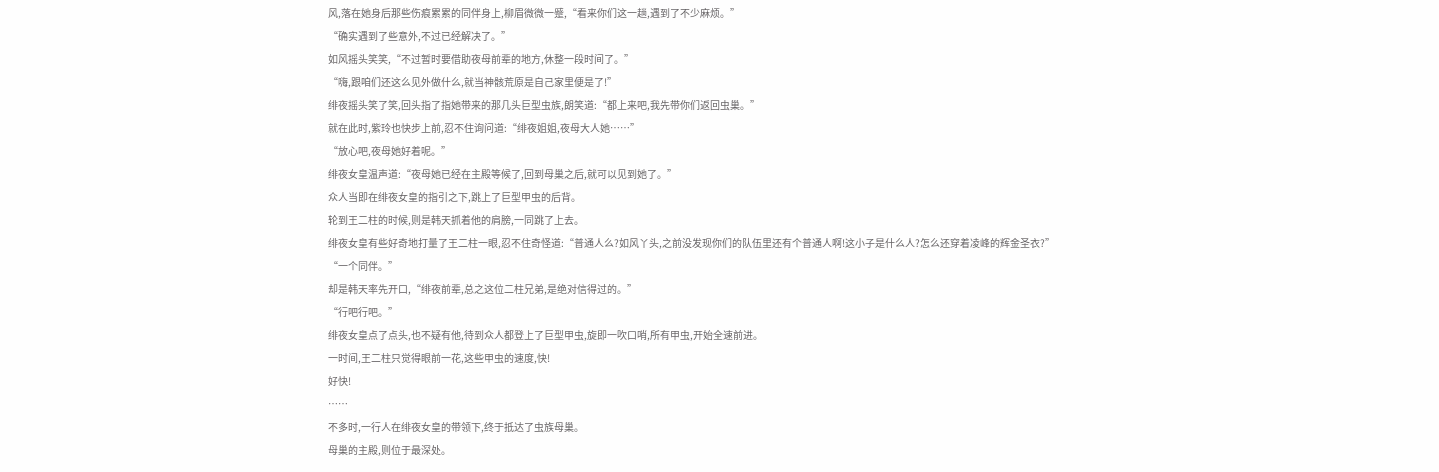风,落在她身后那些伤痕累累的同伴身上,柳眉微微一蹙,“看来你们这一趟,遇到了不少麻烦。”
“确实遇到了些意外,不过已经解决了。”
如风摇头笑笑,“不过暂时要借助夜母前辈的地方,休整一段时间了。”
“嗨,跟咱们还这么见外做什么,就当神骸荒原是自己家里便是了!”
绯夜摇头笑了笑,回头指了指她带来的那几头巨型虫族,朗笑道:“都上来吧,我先带你们返回虫巢。”
就在此时,紫玲也快步上前,忍不住询问道:“绯夜姐姐,夜母大人她……”
“放心吧,夜母她好着呢。”
绯夜女皇温声道:“夜母她已经在主殿等候了,回到母巢之后,就可以见到她了。”
众人当即在绯夜女皇的指引之下,跳上了巨型甲虫的后背。
轮到王二柱的时候,则是韩天抓着他的肩膀,一同跳了上去。
绯夜女皇有些好奇地打量了王二柱一眼,忍不住奇怪道:“普通人么?如风丫头,之前没发现你们的队伍里还有个普通人啊!这小子是什么人?怎么还穿着凌峰的辉金圣衣?”
“一个同伴。”
却是韩天率先开口,“绯夜前辈,总之这位二柱兄弟,是绝对信得过的。”
“行吧行吧。”
绯夜女皇点了点头,也不疑有他,待到众人都登上了巨型甲虫,旋即一吹口哨,所有甲虫,开始全速前进。
一时间,王二柱只觉得眼前一花,这些甲虫的速度,快!
好快!
……
不多时,一行人在绯夜女皇的带领下,终于抵达了虫族母巢。
母巢的主殿,则位于最深处。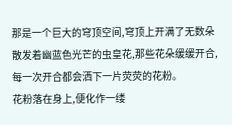那是一个巨大的穹顶空间,穹顶上开满了无数朵散发着幽蓝色光芒的虫皇花,那些花朵缓缓开合,每一次开合都会洒下一片荧荧的花粉。
花粉落在身上,便化作一缕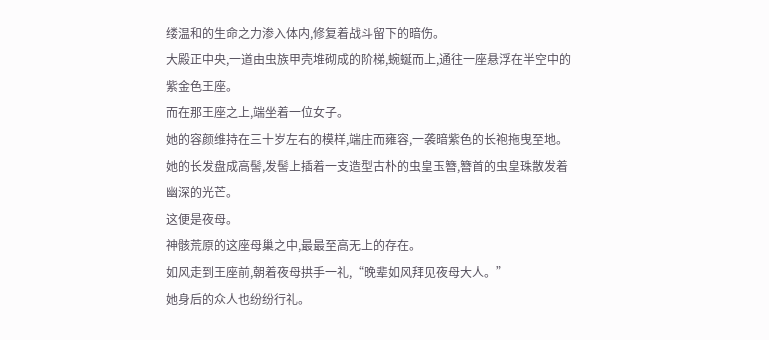缕温和的生命之力渗入体内,修复着战斗留下的暗伤。
大殿正中央,一道由虫族甲壳堆砌成的阶梯,蜿蜒而上,通往一座悬浮在半空中的紫金色王座。
而在那王座之上,端坐着一位女子。
她的容颜维持在三十岁左右的模样,端庄而雍容,一袭暗紫色的长袍拖曳至地。
她的长发盘成高髻,发髻上插着一支造型古朴的虫皇玉簪,簪首的虫皇珠散发着幽深的光芒。
这便是夜母。
神骸荒原的这座母巢之中,最最至高无上的存在。
如风走到王座前,朝着夜母拱手一礼,“晚辈如风拜见夜母大人。”
她身后的众人也纷纷行礼。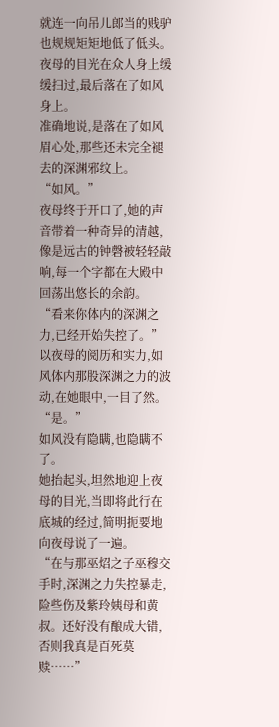就连一向吊儿郎当的贱驴也规规矩矩地低了低头。
夜母的目光在众人身上缓缓扫过,最后落在了如风身上。
准确地说,是落在了如风眉心处,那些还未完全褪去的深渊邪纹上。
“如风。”
夜母终于开口了,她的声音带着一种奇异的清越,像是远古的钟磬被轻轻敲响,每一个字都在大殿中回荡出悠长的余韵。
“看来你体内的深渊之力,已经开始失控了。”
以夜母的阅历和实力,如风体内那股深渊之力的波动,在她眼中,一目了然。
“是。”
如风没有隐瞒,也隐瞒不了。
她抬起头,坦然地迎上夜母的目光,当即将此行在底城的经过,简明扼要地向夜母说了一遍。
“在与那巫炤之子巫穆交手时,深渊之力失控暴走,险些伤及紫玲姨母和黄叔。还好没有酿成大错,否则我真是百死莫赎……”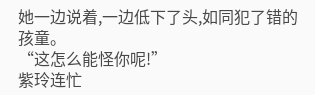她一边说着,一边低下了头,如同犯了错的孩童。
“这怎么能怪你呢!”
紫玲连忙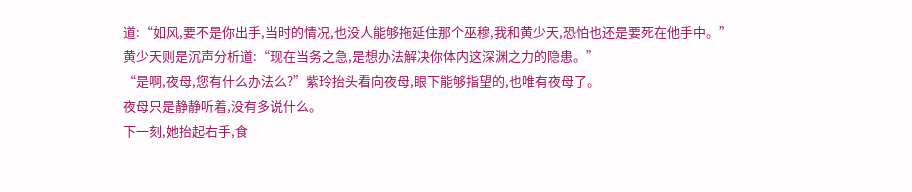道:“如风,要不是你出手,当时的情况,也没人能够拖延住那个巫穆,我和黄少天,恐怕也还是要死在他手中。”
黄少天则是沉声分析道:“现在当务之急,是想办法解决你体内这深渊之力的隐患。”
“是啊,夜母,您有什么办法么?”紫玲抬头看向夜母,眼下能够指望的,也唯有夜母了。
夜母只是静静听着,没有多说什么。
下一刻,她抬起右手,食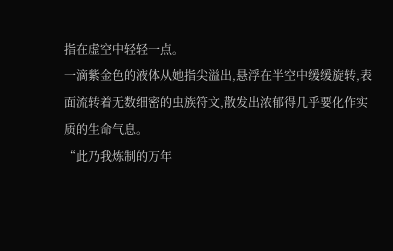指在虚空中轻轻一点。
一滴紫金色的液体从她指尖溢出,悬浮在半空中缓缓旋转,表面流转着无数细密的虫族符文,散发出浓郁得几乎要化作实质的生命气息。
“此乃我炼制的万年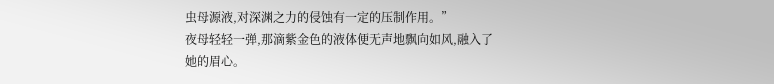虫母源液,对深渊之力的侵蚀有一定的压制作用。”
夜母轻轻一弹,那滴紫金色的液体便无声地飘向如风,融入了她的眉心。